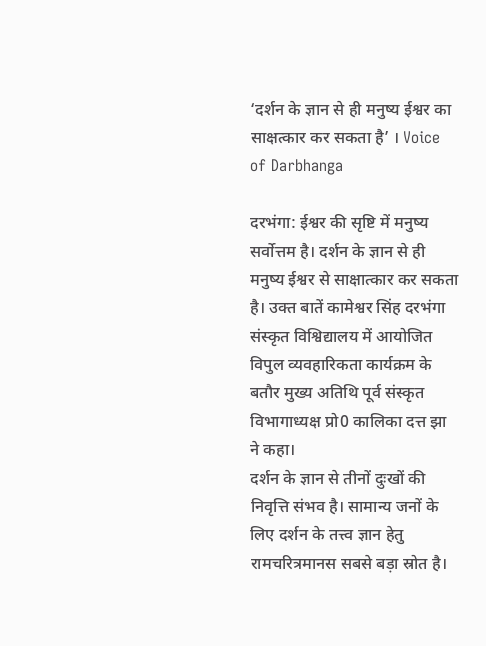‘दर्शन के ज्ञान से ही मनुष्य ईश्वर का साक्षत्कार कर सकता है’ । Voice of Darbhanga

दरभंगा: ईश्वर की सृष्टि में मनुष्य सर्वोत्तम है। दर्शन के ज्ञान से ही मनुष्य ईश्वर से साक्षात्कार कर सकता है। उक्त बातें कामेश्वर सिंह दरभंगा संस्कृत विश्विद्यालय में आयोजित विपुल व्यवहारिकता कार्यक्रम के बतौर मुख्य अतिथि पूर्व संस्कृत विभागाध्यक्ष प्रो0 कालिका दत्त झा ने कहा।
दर्शन के ज्ञान से तीनों दुःखों की निवृत्ति संभव है। सामान्य जनों के लिए दर्शन के तत्त्व ज्ञान हेतु रामचरित्रमानस सबसे बड़ा स्रोत है।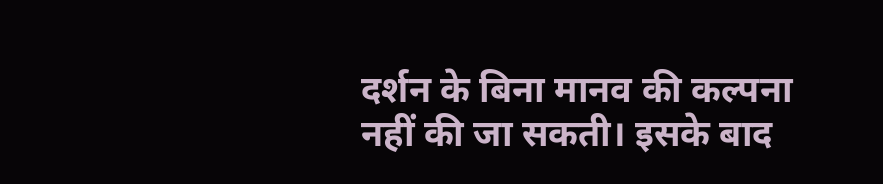दर्शन के बिना मानव की कल्पना नहीं की जा सकती। इसके बाद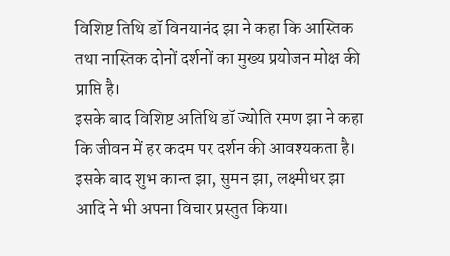विशिष्ट तिथि डॉ विनयानंद झा ने कहा कि आस्तिक तथा नास्तिक दोनों दर्शनों का मुख्य प्रयोजन मोक्ष की प्राप्ति है।
इसके बाद विशिष्ट अतिथि डॉ ज्योति रमण झा ने कहा कि जीवन में हर कदम पर दर्शन की आवश्यकता है। इसके बाद शुभ कान्त झा, सुमन झा, लक्ष्मीधर झा आदि ने भी अपना विचार प्रस्तुत किया।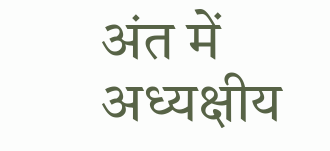अंत में अध्यक्षीय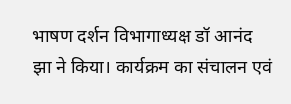भाषण दर्शन विभागाध्यक्ष डॉ आनंद झा ने किया। कार्यक्रम का संचालन एवं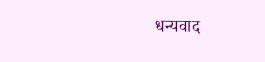धन्यवाद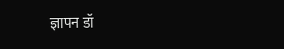ज्ञापन डॉ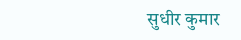सुधीर कुमार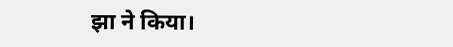झा ने किया।